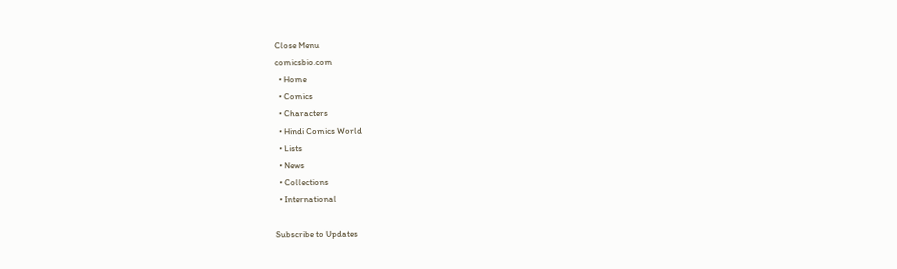Close Menu
comicsbio.com
  • Home
  • Comics
  • Characters
  • Hindi Comics World
  • Lists
  • News
  • Collections
  • International

Subscribe to Updates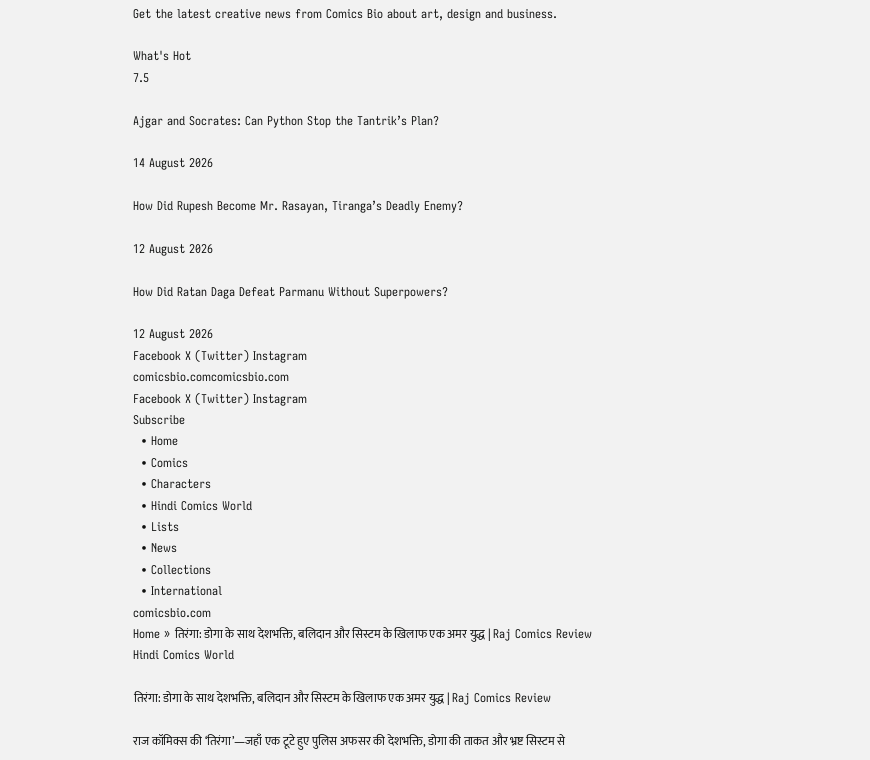Get the latest creative news from Comics Bio about art, design and business.

What's Hot
7.5

Ajgar and Socrates: Can Python Stop the Tantrik’s Plan?

14 August 2026

How Did Rupesh Become Mr. Rasayan, Tiranga’s Deadly Enemy?

12 August 2026

How Did Ratan Daga Defeat Parmanu Without Superpowers?

12 August 2026
Facebook X (Twitter) Instagram
comicsbio.comcomicsbio.com
Facebook X (Twitter) Instagram
Subscribe
  • Home
  • Comics
  • Characters
  • Hindi Comics World
  • Lists
  • News
  • Collections
  • International
comicsbio.com
Home » तिरंगा: डोगा के साथ देशभक्ति, बलिदान और सिस्टम के खिलाफ एक अमर युद्ध | Raj Comics Review
Hindi Comics World

तिरंगा: डोगा के साथ देशभक्ति, बलिदान और सिस्टम के खिलाफ एक अमर युद्ध | Raj Comics Review

राज कॉमिक्स की ‘तिरंगा’—जहाँ एक टूटे हुए पुलिस अफसर की देशभक्ति, डोगा की ताकत और भ्रष्ट सिस्टम से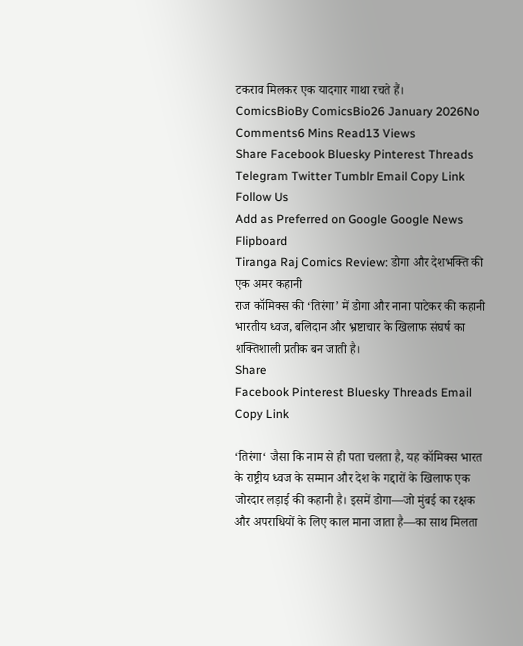टकराव मिलकर एक यादगार गाथा रचते हैं।
ComicsBioBy ComicsBio26 January 2026No Comments6 Mins Read13 Views
Share Facebook Bluesky Pinterest Threads Telegram Twitter Tumblr Email Copy Link
Follow Us
Add as Preferred on Google Google News Flipboard
Tiranga Raj Comics Review: डोगा और देशभक्ति की एक अमर कहानी
राज कॉमिक्स की ‘तिरंगा’ में डोगा और नाना पाटेकर की कहानी भारतीय ध्वज, बलिदान और भ्रष्टाचार के खिलाफ संघर्ष का शक्तिशाली प्रतीक बन जाती है।
Share
Facebook Pinterest Bluesky Threads Email Copy Link

‘तिरंगा‘ जैसा कि नाम से ही पता चलता है, यह कॉमिक्स भारत के राष्ट्रीय ध्वज के सम्मान और देश के गद्दारों के खिलाफ एक जोरदार लड़ाई की कहानी है। इसमें डोगा—जो मुंबई का रक्षक और अपराधियों के लिए काल माना जाता है—का साथ मिलता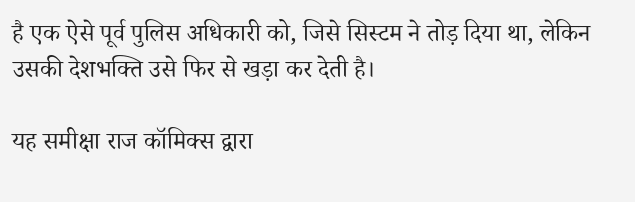है एक ऐसे पूर्व पुलिस अधिकारी को, जिसे सिस्टम ने तोड़ दिया था, लेकिन उसकी देशभक्ति उसे फिर से खड़ा कर देती है।

यह समीक्षा राज कॉमिक्स द्वारा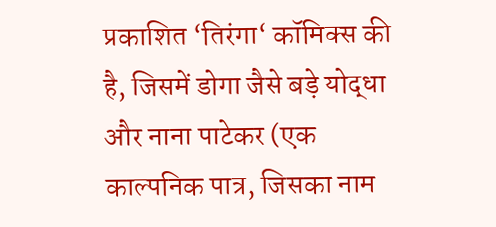प्रकाशित ‘तिरंगा‘ कॉमिक्स की है, जिसमें डोगा जैसे बड़े योद्धा और नाना पाटेकर (एक काल्पनिक पात्र, जिसका नाम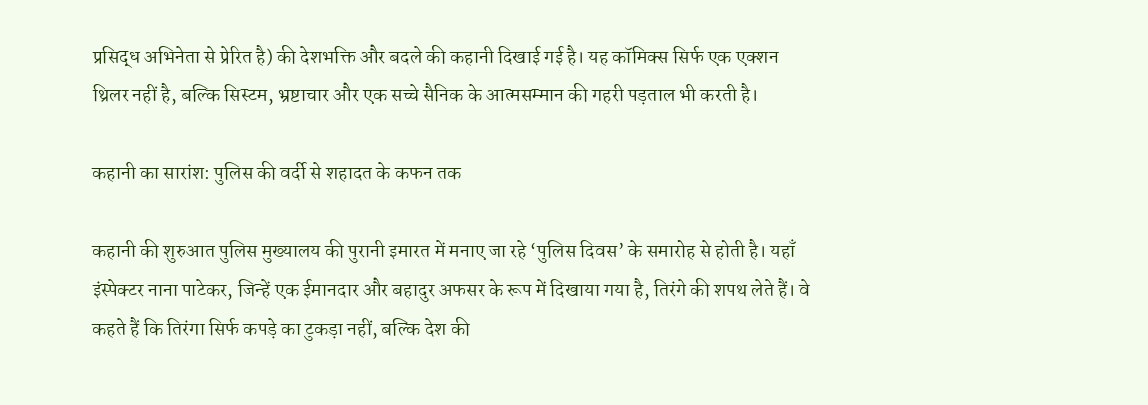प्रसिद्ध अभिनेता से प्रेरित है) की देशभक्ति और बदले की कहानी दिखाई गई है। यह कॉमिक्स सिर्फ एक एक्शन थ्रिलर नहीं है, बल्कि सिस्टम, भ्रष्टाचार और एक सच्चे सैनिक के आत्मसम्मान की गहरी पड़ताल भी करती है।

कहानी का सारांश: पुलिस की वर्दी से शहादत के कफन तक

कहानी की शुरुआत पुलिस मुख्यालय की पुरानी इमारत में मनाए जा रहे ‘पुलिस दिवस’ के समारोह से होती है। यहाँ इंस्पेक्टर नाना पाटेकर, जिन्हें एक ईमानदार और बहादुर अफसर के रूप में दिखाया गया है, तिरंगे की शपथ लेते हैं। वे कहते हैं कि तिरंगा सिर्फ कपड़े का टुकड़ा नहीं, बल्कि देश की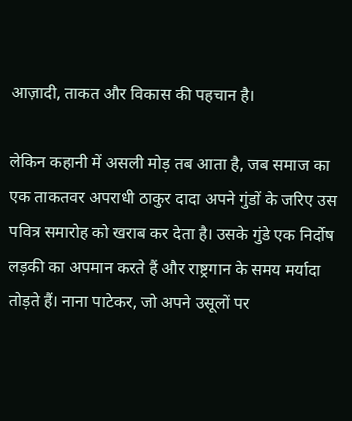आज़ादी, ताकत और विकास की पहचान है।

लेकिन कहानी में असली मोड़ तब आता है, जब समाज का एक ताकतवर अपराधी ठाकुर दादा अपने गुंडों के जरिए उस पवित्र समारोह को खराब कर देता है। उसके गुंडे एक निर्दोष लड़की का अपमान करते हैं और राष्ट्रगान के समय मर्यादा तोड़ते हैं। नाना पाटेकर, जो अपने उसूलों पर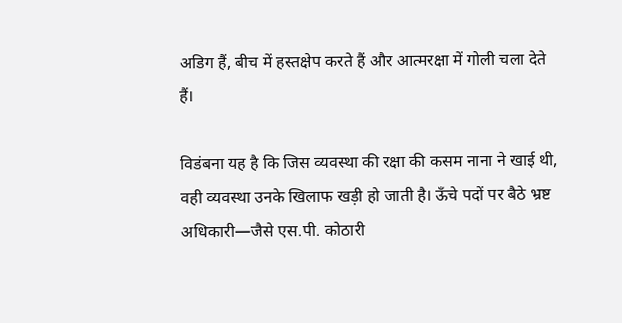अडिग हैं, बीच में हस्तक्षेप करते हैं और आत्मरक्षा में गोली चला देते हैं।

विडंबना यह है कि जिस व्यवस्था की रक्षा की कसम नाना ने खाई थी, वही व्यवस्था उनके खिलाफ खड़ी हो जाती है। ऊँचे पदों पर बैठे भ्रष्ट अधिकारी—जैसे एस.पी. कोठारी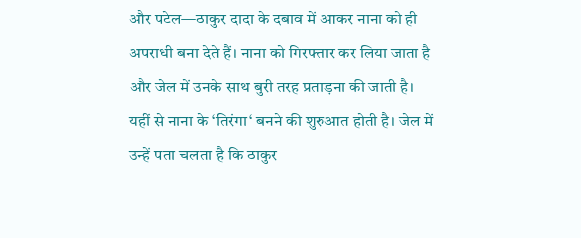और पटेल—ठाकुर दादा के दबाव में आकर नाना को ही अपराधी बना देते हैं। नाना को गिरफ्तार कर लिया जाता है और जेल में उनके साथ बुरी तरह प्रताड़ना की जाती है। यहीं से नाना के ‘तिरंगा‘ बनने की शुरुआत होती है। जेल में उन्हें पता चलता है कि ठाकुर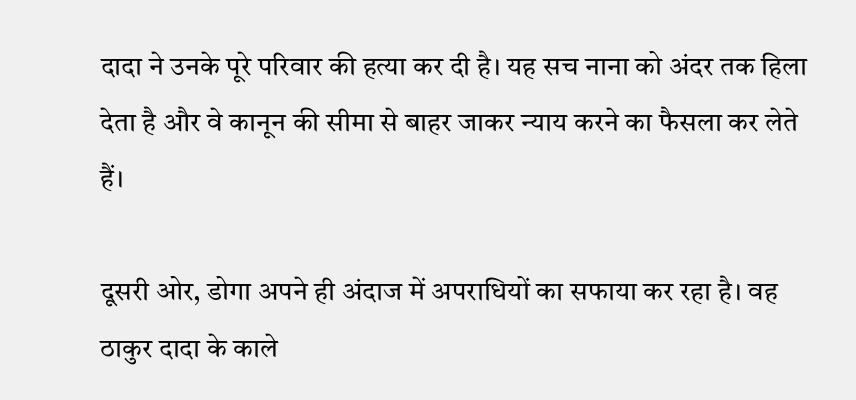दादा ने उनके पूरे परिवार की हत्या कर दी है। यह सच नाना को अंदर तक हिला देता है और वे कानून की सीमा से बाहर जाकर न्याय करने का फैसला कर लेते हैं।

दूसरी ओर, डोगा अपने ही अंदाज में अपराधियों का सफाया कर रहा है। वह ठाकुर दादा के काले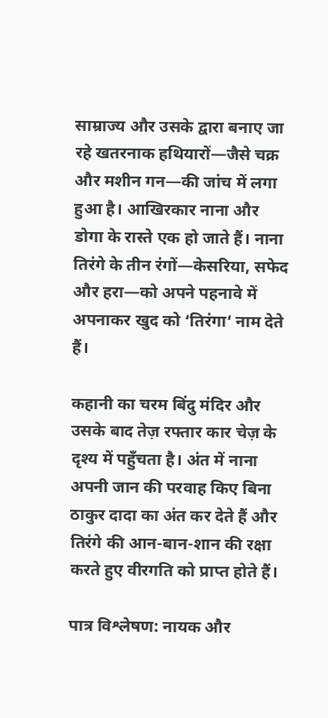साम्राज्य और उसके द्वारा बनाए जा रहे खतरनाक हथियारों—जैसे चक्र और मशीन गन—की जांच में लगा हुआ है। आखिरकार नाना और डोगा के रास्ते एक हो जाते हैं। नाना तिरंगे के तीन रंगों—केसरिया, सफेद और हरा—को अपने पहनावे में अपनाकर खुद को ‘तिरंगा‘ नाम देते हैं।

कहानी का चरम बिंदु मंदिर और उसके बाद तेज़ रफ्तार कार चेज़ के दृश्य में पहुँचता है। अंत में नाना अपनी जान की परवाह किए बिना ठाकुर दादा का अंत कर देते हैं और तिरंगे की आन-बान-शान की रक्षा करते हुए वीरगति को प्राप्त होते हैं।

पात्र विश्लेषण: नायक और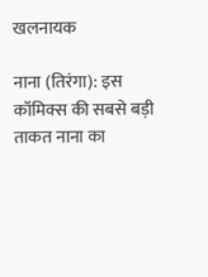खलनायक

नाना (तिरंगा): इस कॉमिक्स की सबसे बड़ी ताकत नाना का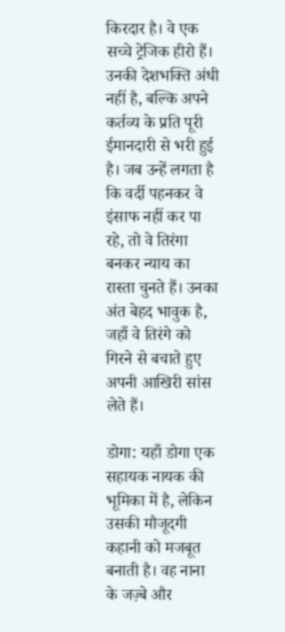किरदार है। वे एक सच्चे ट्रेजिक हीरो हैं। उनकी देशभक्ति अंधी नहीं है, बल्कि अपने कर्तव्य के प्रति पूरी ईमानदारी से भरी हुई है। जब उन्हें लगता है कि वर्दी पहनकर वे इंसाफ नहीं कर पा रहे, तो वे तिरंगा बनकर न्याय का रास्ता चुनते हैं। उनका अंत बेहद भावुक है, जहाँ वे तिरंगे को गिरने से बचाते हुए अपनी आखिरी सांस लेते हैं।

डोगा: यहाँ डोगा एक सहायक नायक की भूमिका में है, लेकिन उसकी मौजूदगी कहानी को मजबूत बनाती है। वह नाना के जज़्बे और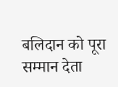बलिदान को पूरा सम्मान देता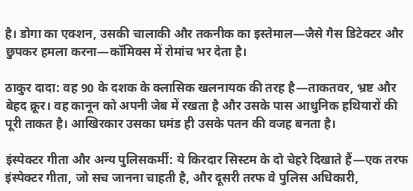है। डोगा का एक्शन, उसकी चालाकी और तकनीक का इस्तेमाल—जैसे गैस डिटेक्टर और छुपकर हमला करना—कॉमिक्स में रोमांच भर देता है।

ठाकुर दादा: वह 90 के दशक के क्लासिक खलनायक की तरह है—ताकतवर, भ्रष्ट और बेहद क्रूर। वह कानून को अपनी जेब में रखता है और उसके पास आधुनिक हथियारों की पूरी ताकत है। आखिरकार उसका घमंड ही उसके पतन की वजह बनता है।

इंस्पेक्टर गीता और अन्य पुलिसकर्मी: ये किरदार सिस्टम के दो चेहरे दिखाते हैं—एक तरफ इंस्पेक्टर गीता, जो सच जानना चाहती है, और दूसरी तरफ वे पुलिस अधिकारी,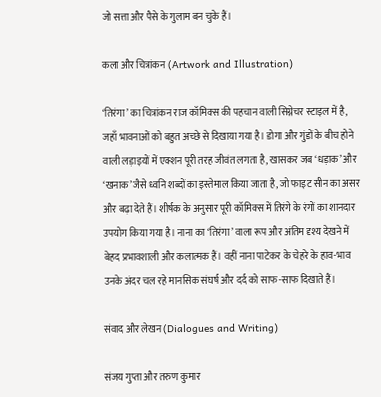जो सत्ता और पैसे के गुलाम बन चुके हैं।

कला और चित्रांकन (Artwork and Illustration)

‘तिरंगा’ का चित्रांकन राज कॉमिक्स की पहचान वाली सिग्नेचर स्टाइल में है, जहाँ भावनाओं को बहुत अच्छे से दिखाया गया है। डोगा और गुंडों के बीच होने वाली लड़ाइयों में एक्शन पूरी तरह जीवंत लगता है, खासकर जब ‘धड़ाक’ और ‘खनाक’ जैसे ध्वनि शब्दों का इस्तेमाल किया जाता है, जो फाइट सीन का असर और बढ़ा देते हैं। शीर्षक के अनुसार पूरी कॉमिक्स में तिरंगे के रंगों का शानदार उपयोग किया गया है। नाना का ‘तिरंगा’ वाला रूप और अंतिम दृश्य देखने में बेहद प्रभावशाली और कलात्मक हैं। वहीं नाना पाटेकर के चेहरे के हाव-भाव उनके अंदर चल रहे मानसिक संघर्ष और दर्द को साफ-साफ दिखाते हैं।

संवाद और लेखन (Dialogues and Writing)

संजय गुप्ता और तरुण कुमार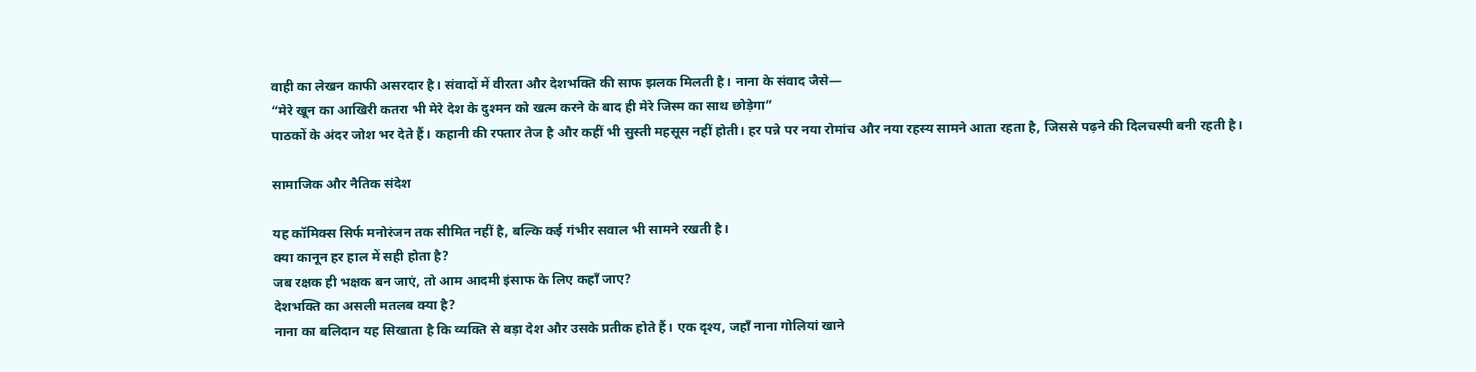वाही का लेखन काफी असरदार है। संवादों में वीरता और देशभक्ति की साफ झलक मिलती है। नाना के संवाद जैसे—
“मेरे खून का आखिरी कतरा भी मेरे देश के दुश्मन को खत्म करने के बाद ही मेरे जिस्म का साथ छोड़ेगा”
पाठकों के अंदर जोश भर देते हैं। कहानी की रफ्तार तेज है और कहीं भी सुस्ती महसूस नहीं होती। हर पन्ने पर नया रोमांच और नया रहस्य सामने आता रहता है, जिससे पढ़ने की दिलचस्पी बनी रहती है।

सामाजिक और नैतिक संदेश

यह कॉमिक्स सिर्फ मनोरंजन तक सीमित नहीं है, बल्कि कई गंभीर सवाल भी सामने रखती है।
क्या कानून हर हाल में सही होता है?
जब रक्षक ही भक्षक बन जाएं, तो आम आदमी इंसाफ के लिए कहाँ जाए?
देशभक्ति का असली मतलब क्या है?
नाना का बलिदान यह सिखाता है कि व्यक्ति से बड़ा देश और उसके प्रतीक होते हैं। एक दृश्य, जहाँ नाना गोलियां खाने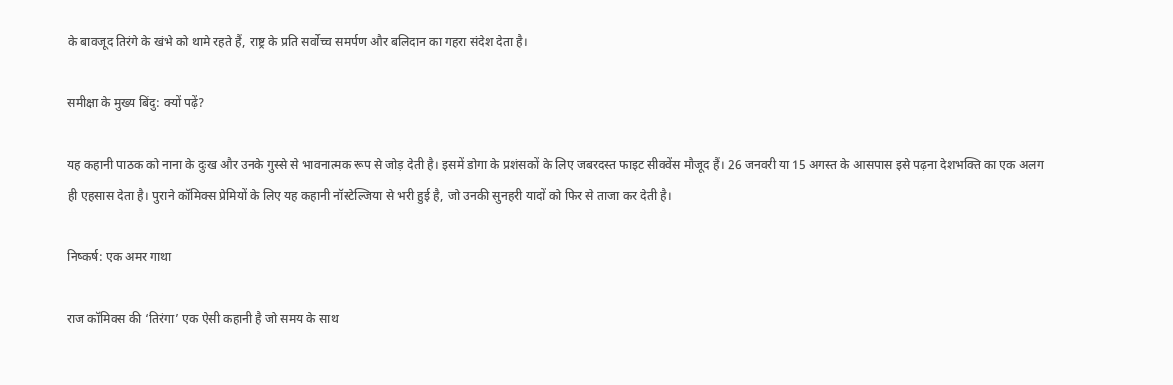के बावजूद तिरंगे के खंभे को थामे रहते हैं, राष्ट्र के प्रति सर्वोच्च समर्पण और बलिदान का गहरा संदेश देता है।

समीक्षा के मुख्य बिंदु: क्यों पढ़ें?

यह कहानी पाठक को नाना के दुःख और उनके गुस्से से भावनात्मक रूप से जोड़ देती है। इसमें डोगा के प्रशंसकों के लिए जबरदस्त फाइट सीक्वेंस मौजूद हैं। 26 जनवरी या 15 अगस्त के आसपास इसे पढ़ना देशभक्ति का एक अलग ही एहसास देता है। पुराने कॉमिक्स प्रेमियों के लिए यह कहानी नॉस्टेल्जिया से भरी हुई है, जो उनकी सुनहरी यादों को फिर से ताजा कर देती है।

निष्कर्ष: एक अमर गाथा

राज कॉमिक्स की ‘तिरंगा’ एक ऐसी कहानी है जो समय के साथ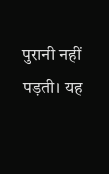पुरानी नहीं पड़ती। यह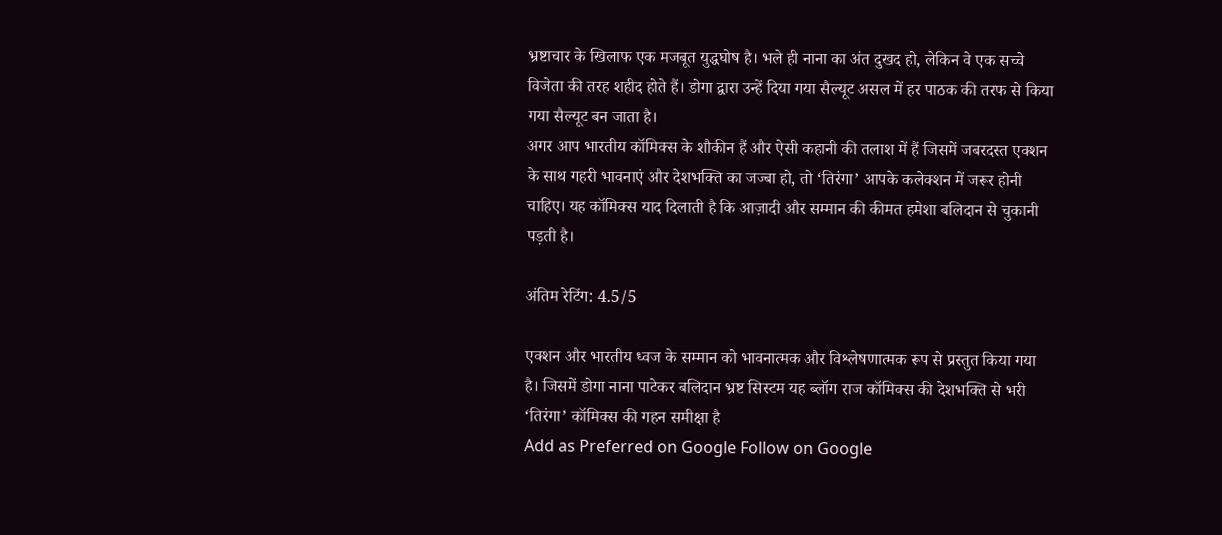भ्रष्टाचार के खिलाफ एक मजबूत युद्धघोष है। भले ही नाना का अंत दुखद हो, लेकिन वे एक सच्चे विजेता की तरह शहीद होते हैं। डोगा द्वारा उन्हें दिया गया सैल्यूट असल में हर पाठक की तरफ से किया गया सैल्यूट बन जाता है।
अगर आप भारतीय कॉमिक्स के शौकीन हैं और ऐसी कहानी की तलाश में हैं जिसमें जबरदस्त एक्शन के साथ गहरी भावनाएं और देशभक्ति का जज्बा हो, तो ‘तिरंगा’ आपके कलेक्शन में जरूर होनी चाहिए। यह कॉमिक्स याद दिलाती है कि आज़ादी और सम्मान की कीमत हमेशा बलिदान से चुकानी पड़ती है।

अंतिम रेटिंग: 4.5/5

एक्शन और भारतीय ध्वज के सम्मान को भावनात्मक और विश्लेषणात्मक रूप से प्रस्तुत किया गया है। जिसमें डोगा नाना पाटेकर बलिदान भ्रष्ट सिस्टम यह ब्लॉग राज कॉमिक्स की देशभक्ति से भरी ‘तिरंगा’ कॉमिक्स की गहन समीक्षा है
Add as Preferred on Google Follow on Google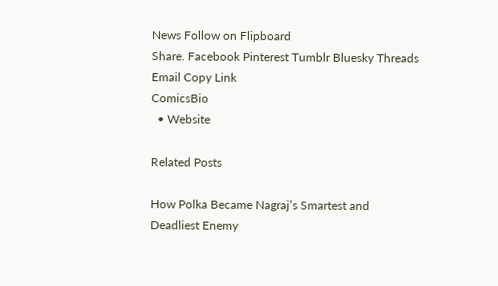News Follow on Flipboard
Share. Facebook Pinterest Tumblr Bluesky Threads Email Copy Link
ComicsBio
  • Website

Related Posts

How Polka Became Nagraj’s Smartest and Deadliest Enemy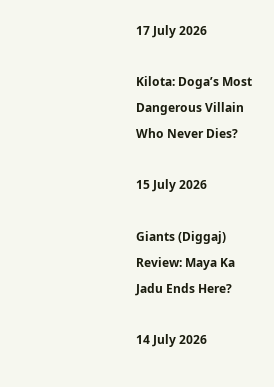17 July 2026

Kilota: Doga’s Most Dangerous Villain Who Never Dies?

15 July 2026

Giants (Diggaj) Review: Maya Ka Jadu Ends Here?

14 July 2026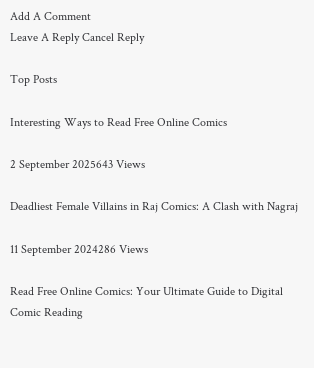Add A Comment
Leave A Reply Cancel Reply

Top Posts

Interesting Ways to Read Free Online Comics

2 September 2025643 Views

Deadliest Female Villains in Raj Comics: A Clash with Nagraj

11 September 2024286 Views

Read Free Online Comics: Your Ultimate Guide to Digital Comic Reading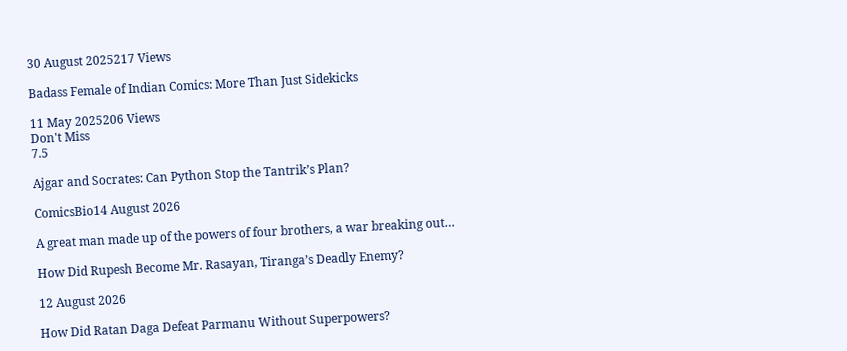30 August 2025217 Views

Badass Female of Indian Comics: More Than Just Sidekicks

11 May 2025206 Views
Don't Miss
7.5

Ajgar and Socrates: Can Python Stop the Tantrik’s Plan?

ComicsBio14 August 2026

A great man made up of the powers of four brothers, a war breaking out…

How Did Rupesh Become Mr. Rasayan, Tiranga’s Deadly Enemy?

12 August 2026

How Did Ratan Daga Defeat Parmanu Without Superpowers?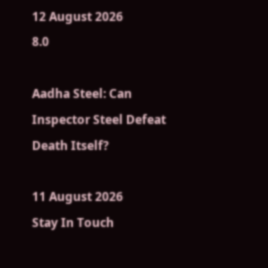12 August 2026
8.0

Aadha Steel: Can Inspector Steel Defeat Death Itself?

11 August 2026
Stay In Touch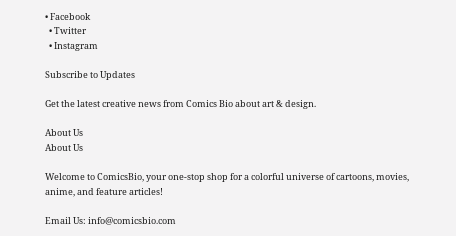• Facebook
  • Twitter
  • Instagram

Subscribe to Updates

Get the latest creative news from Comics Bio about art & design.

About Us
About Us

Welcome to ComicsBio, your one-stop shop for a colorful universe of cartoons, movies, anime, and feature articles!

Email Us: info@comicsbio.com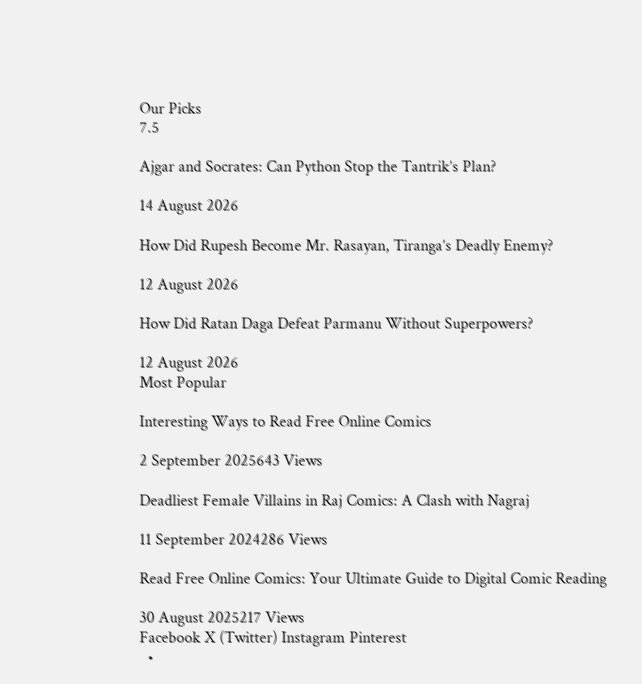Our Picks
7.5

Ajgar and Socrates: Can Python Stop the Tantrik’s Plan?

14 August 2026

How Did Rupesh Become Mr. Rasayan, Tiranga’s Deadly Enemy?

12 August 2026

How Did Ratan Daga Defeat Parmanu Without Superpowers?

12 August 2026
Most Popular

Interesting Ways to Read Free Online Comics

2 September 2025643 Views

Deadliest Female Villains in Raj Comics: A Clash with Nagraj

11 September 2024286 Views

Read Free Online Comics: Your Ultimate Guide to Digital Comic Reading

30 August 2025217 Views
Facebook X (Twitter) Instagram Pinterest
  •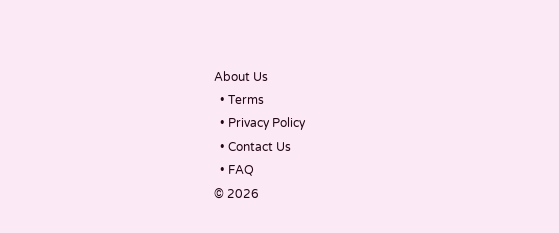About Us
  • Terms
  • Privacy Policy
  • Contact Us
  • FAQ
© 2026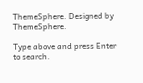ThemeSphere. Designed by ThemeSphere.

Type above and press Enter to search.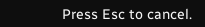Press Esc to cancel.